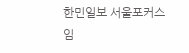한민일보 서울포커스 임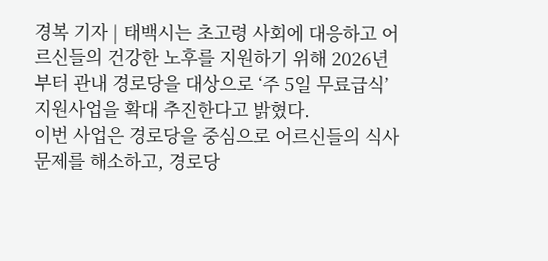경복 기자 | 태백시는 초고령 사회에 대응하고 어르신들의 건강한 노후를 지원하기 위해 2026년부터 관내 경로당을 대상으로 ‘주 5일 무료급식’ 지원사업을 확대 추진한다고 밝혔다.
이번 사업은 경로당을 중심으로 어르신들의 식사 문제를 해소하고, 경로당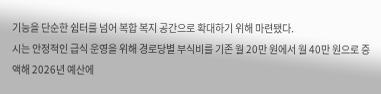기능을 단순한 쉼터를 넘어 복합 복지 공간으로 확대하기 위해 마련됐다.
시는 안정적인 급식 운영을 위해 경로당별 부식비를 기존 월 20만 원에서 월 40만 원으로 증액해 2026년 예산에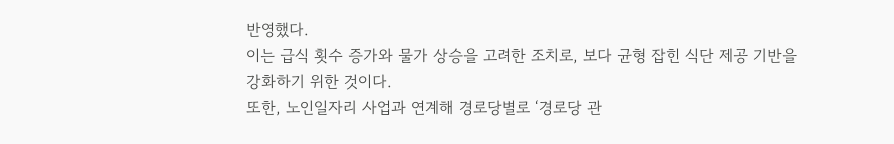반영했다.
이는 급식 횟수 증가와 물가 상승을 고려한 조치로, 보다 균형 잡힌 식단 제공 기반을 강화하기 위한 것이다.
또한, 노인일자리 사업과 연계해 경로당별로 ‘경로당 관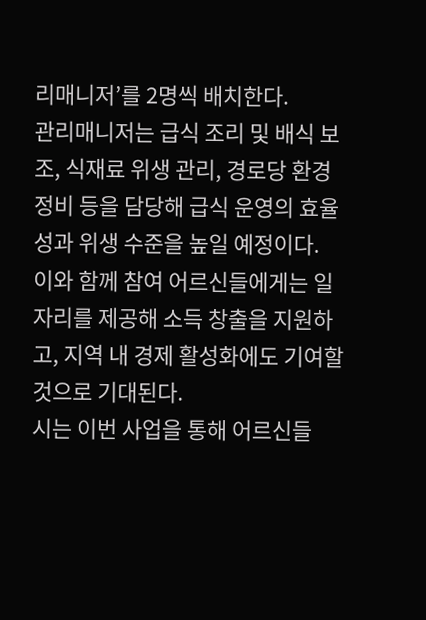리매니저’를 2명씩 배치한다.
관리매니저는 급식 조리 및 배식 보조, 식재료 위생 관리, 경로당 환경 정비 등을 담당해 급식 운영의 효율성과 위생 수준을 높일 예정이다.
이와 함께 참여 어르신들에게는 일자리를 제공해 소득 창출을 지원하고, 지역 내 경제 활성화에도 기여할 것으로 기대된다.
시는 이번 사업을 통해 어르신들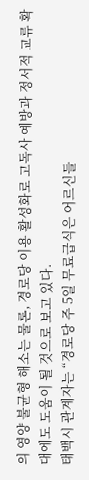의 영양 불균형 해소는 물론, 경로당 이용 활성화로 고독사 예방과 정서적 교류 확대에도 도움이 될 것으로 보고 있다.
태백시 관계자는 “경로당 주 5일 무료급식은 어르신들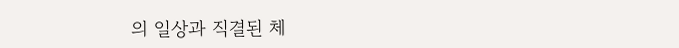의 일상과 직결된 체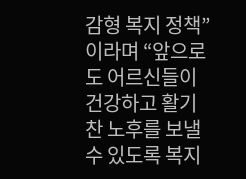감형 복지 정책”이라며 “앞으로도 어르신들이 건강하고 활기찬 노후를 보낼 수 있도록 복지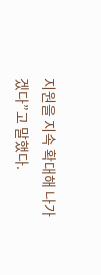지원을 지속 확대해 나가겠다”고 말했다.